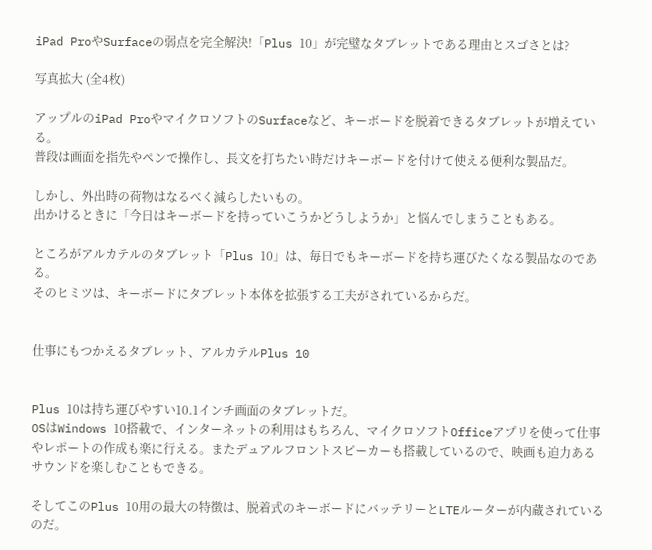iPad ProやSurfaceの弱点を完全解決!「Plus 10」が完璧なタブレットである理由とスゴさとは?

写真拡大 (全4枚)

アップルのiPad ProやマイクロソフトのSurfaceなど、キーボードを脱着できるタブレットが増えている。
普段は画面を指先やペンで操作し、長文を打ちたい時だけキーボードを付けて使える便利な製品だ。

しかし、外出時の荷物はなるべく減らしたいもの。
出かけるときに「今日はキーボードを持っていこうかどうしようか」と悩んでしまうこともある。

ところがアルカテルのタブレット「Plus 10」は、毎日でもキーボードを持ち運びたくなる製品なのである。
そのヒミツは、キーボードにタブレット本体を拡張する工夫がされているからだ。


仕事にもつかえるタブレット、アルカテルPlus 10


Plus 10は持ち運びやすい10.1インチ画面のタブレットだ。
OSはWindows 10搭載で、インターネットの利用はもちろん、マイクロソフトOfficeアプリを使って仕事やレポートの作成も楽に行える。またデュアルフロントスピーカーも搭載しているので、映画も迫力あるサウンドを楽しむこともできる。

そしてこのPlus 10用の最大の特徴は、脱着式のキーボードにバッテリーとLTEルーターが内蔵されているのだ。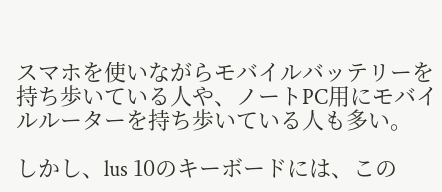スマホを使いながらモバイルバッテリーを持ち歩いている人や、ノートPC用にモバイルルーターを持ち歩いている人も多い。

しかし、lus 10のキーボードには、この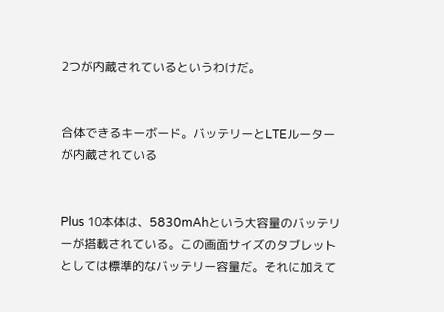2つが内蔵されているというわけだ。


合体できるキーボード。バッテリーとLTEルーターが内蔵されている


Plus 10本体は、5830mAhという大容量のバッテリーが搭載されている。この画面サイズのタブレットとしては標準的なバッテリー容量だ。それに加えて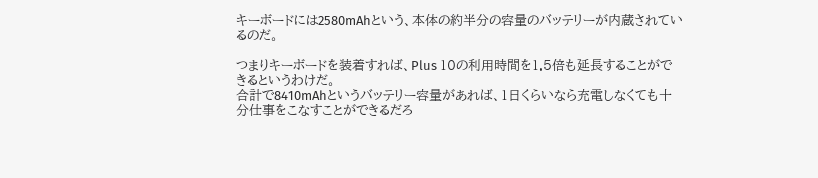キーボードには2580mAhという、本体の約半分の容量のバッテリーが内蔵されているのだ。

つまりキーボードを装着すれば、Plus 10の利用時間を1.5倍も延長することができるというわけだ。
合計で8410mAhというバッテリー容量があれば、1日くらいなら充電しなくても十分仕事をこなすことができるだろ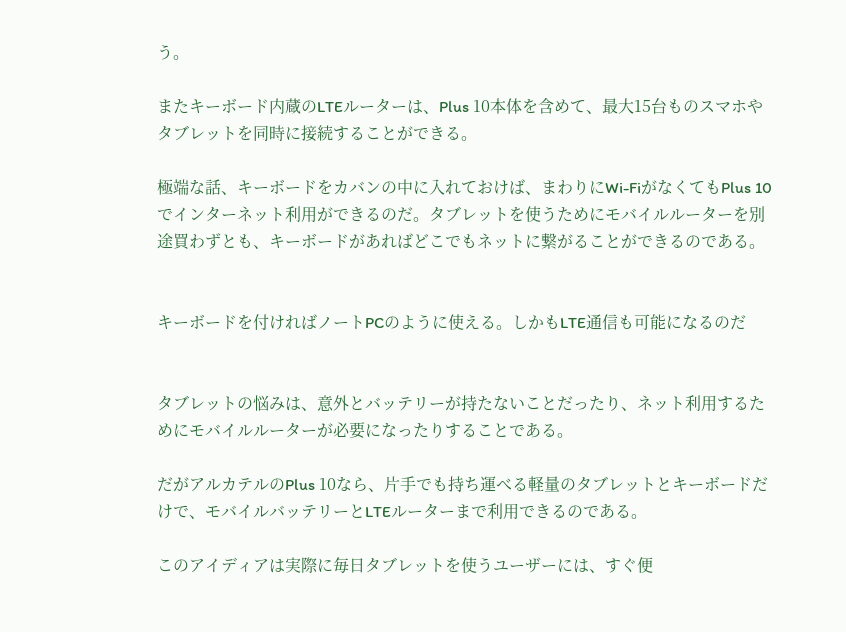う。

またキーボード内蔵のLTEルーターは、Plus 10本体を含めて、最大15台ものスマホやタブレットを同時に接続することができる。

極端な話、キーボードをカバンの中に入れておけば、まわりにWi-FiがなくてもPlus 10でインターネット利用ができるのだ。タブレットを使うためにモバイルルーターを別途買わずとも、キーボードがあればどこでもネットに繋がることができるのである。


キーボードを付ければノートPCのように使える。しかもLTE通信も可能になるのだ


タブレットの悩みは、意外とバッテリーが持たないことだったり、ネット利用するためにモバイルルーターが必要になったりすることである。

だがアルカテルのPlus 10なら、片手でも持ち運べる軽量のタブレットとキーボードだけで、モバイルバッテリーとLTEルーターまで利用できるのである。

このアイディアは実際に毎日タブレットを使うユーザーには、すぐ便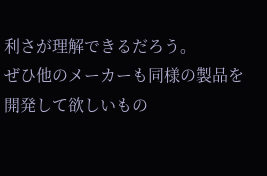利さが理解できるだろう。
ぜひ他のメーカーも同様の製品を開発して欲しいもの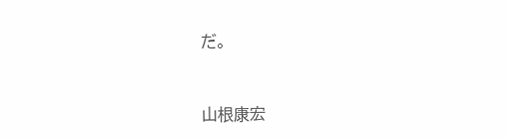だ。


山根康宏